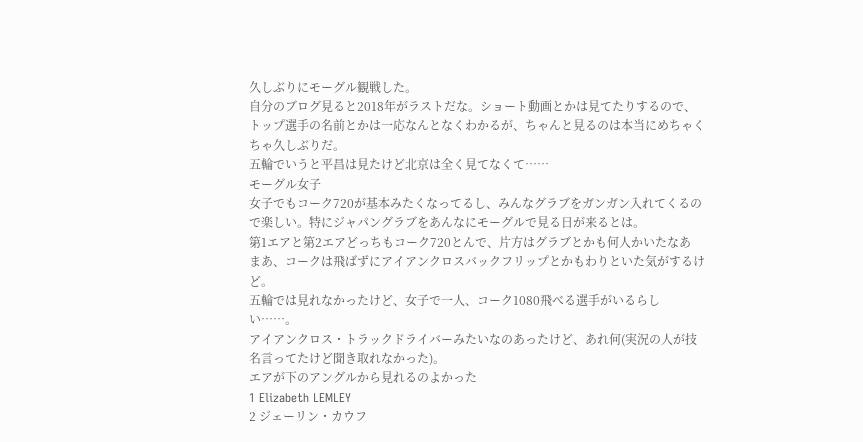久しぶりにモーグル観戦した。
自分のブログ見ると2018年がラストだな。ショート動画とかは見てたりするので、トップ選手の名前とかは一応なんとなくわかるが、ちゃんと見るのは本当にめちゃくちゃ久しぶりだ。
五輪でいうと平昌は見たけど北京は全く見てなくて……
モーグル女子
女子でもコーク720が基本みたくなってるし、みんなグラブをガンガン入れてくるので楽しい。特にジャパングラブをあんなにモーグルで見る日が来るとは。
第1エアと第2エアどっちもコーク720とんで、片方はグラブとかも何人かいたなあ
まあ、コークは飛ばずにアイアンクロスバックフリップとかもわりといた気がするけど。
五輪では見れなかったけど、女子で一人、コーク1080飛べる選手がいるらしい……。
アイアンクロス・トラックドライバーみたいなのあったけど、あれ何(実況の人が技名言ってたけど聞き取れなかった)。
エアが下のアングルから見れるのよかった
1 Elizabeth LEMLEY
2 ジェーリン・カウフ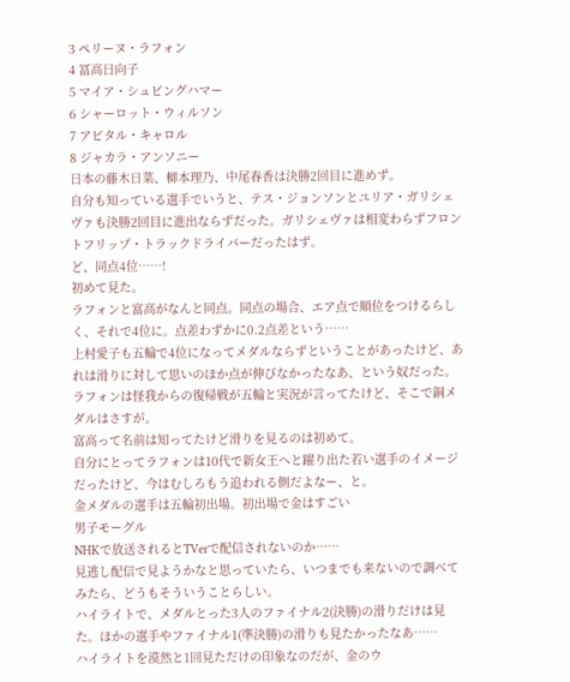3 ペリーヌ・ラフォン
4 冨高日向子
5 マイア・シュビングハマー
6 シャーロット・ウィルソン
7 アビタル・キャロル
8 ジャカラ・アンソニー
日本の藤木日菜、柳本理乃、中尾春香は決勝2回目に進めず。
自分も知っている選手でいうと、テス・ジョンソンとユリア・ガリシェヴァも決勝2回目に進出ならずだった。ガリシェヴァは相変わらずフロントフリップ・トラックドライバーだったはず。
ど、同点4位……!
初めて見た。
ラフォンと富高がなんと同点。同点の場合、エア点で順位をつけるらしく、それで4位に。点差わずかに0.2点差という……
上村愛子も五輪で4位になってメダルならずということがあったけど、あれは滑りに対して思いのほか点が伸びなかったなあ、という奴だった。
ラフォンは怪我からの復帰戦が五輪と実況が言ってたけど、そこで銅メダルはさすが。
富高って名前は知ってたけど滑りを見るのは初めて。
自分にとってラフォンは10代で新女王へと躍り出た若い選手のイメージだったけど、今はむしろもう追われる側だよなー、と。
金メダルの選手は五輪初出場。初出場で金はすごい
男子モーグル
NHKで放送されるとTVerで配信されないのか……
見逃し配信で見ようかなと思っていたら、いつまでも来ないので調べてみたら、どうもそういうことらしい。
ハイライトで、メダルとった3人のファイナル2(決勝)の滑りだけは見た。ほかの選手やファイナル1(準決勝)の滑りも見たかったなあ……
ハイライトを漠然と1回見ただけの印象なのだが、金のウ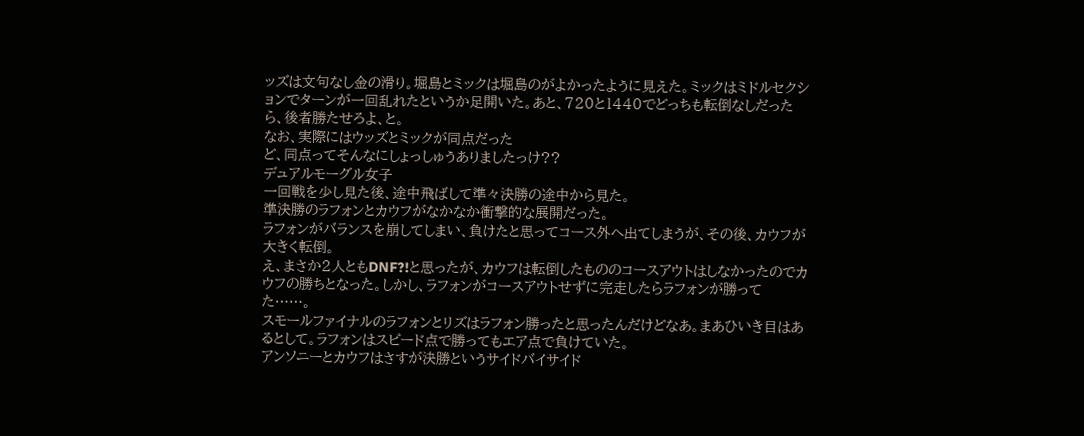ッズは文句なし金の滑り。堀島とミックは堀島のがよかったように見えた。ミックはミドルセクションでターンが一回乱れたというか足開いた。あと、720と1440でどっちも転倒なしだったら、後者勝たせろよ、と。
なお、実際にはウッズとミックが同点だった
ど、同点ってそんなにしょっしゅうありましたっけ??
デュアルモーグル女子
一回戦を少し見た後、途中飛ばして準々決勝の途中から見た。
準決勝のラフォンとカウフがなかなか衝撃的な展開だった。
ラフォンがバランスを崩してしまい、負けたと思ってコース外へ出てしまうが、その後、カウフが大きく転倒。
え、まさか2人ともDNF?!と思ったが、カウフは転倒したもののコースアウトはしなかったのでカウフの勝ちとなった。しかし、ラフォンがコースアウトせずに完走したらラフォンが勝ってた……。
スモールファイナルのラフォンとリズはラフォン勝ったと思ったんだけどなあ。まあひいき目はあるとして。ラフォンはスピード点で勝ってもエア点で負けていた。
アンソニーとカウフはさすが決勝というサイドバイサイド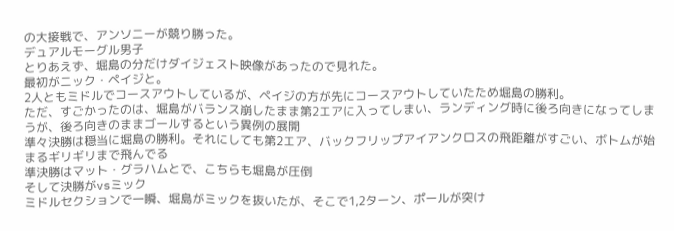の大接戦で、アンソニーが競り勝った。
デュアルモーグル男子
とりあえず、堀島の分だけダイジェスト映像があったので見れた。
最初がニック・ペイジと。
2人ともミドルでコースアウトしているが、ペイジの方が先にコースアウトしていたため堀島の勝利。
ただ、すごかったのは、堀島がバランス崩したまま第2エアに入ってしまい、ランディング時に後ろ向きになってしまうが、後ろ向きのままゴールするという異例の展開
準々決勝は穏当に堀島の勝利。それにしても第2エア、バックフリップアイアンクロスの飛距離がすごい、ボトムが始まるギリギリまで飛んでる
準決勝はマット・グラハムとで、こちらも堀島が圧倒
そして決勝がvsミック
ミドルセクションで一瞬、堀島がミックを抜いたが、そこで1,2ターン、ポールが突け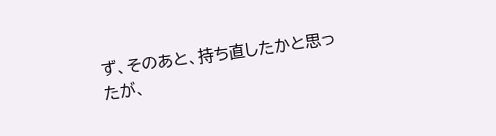ず、そのあと、持ち直したかと思ったが、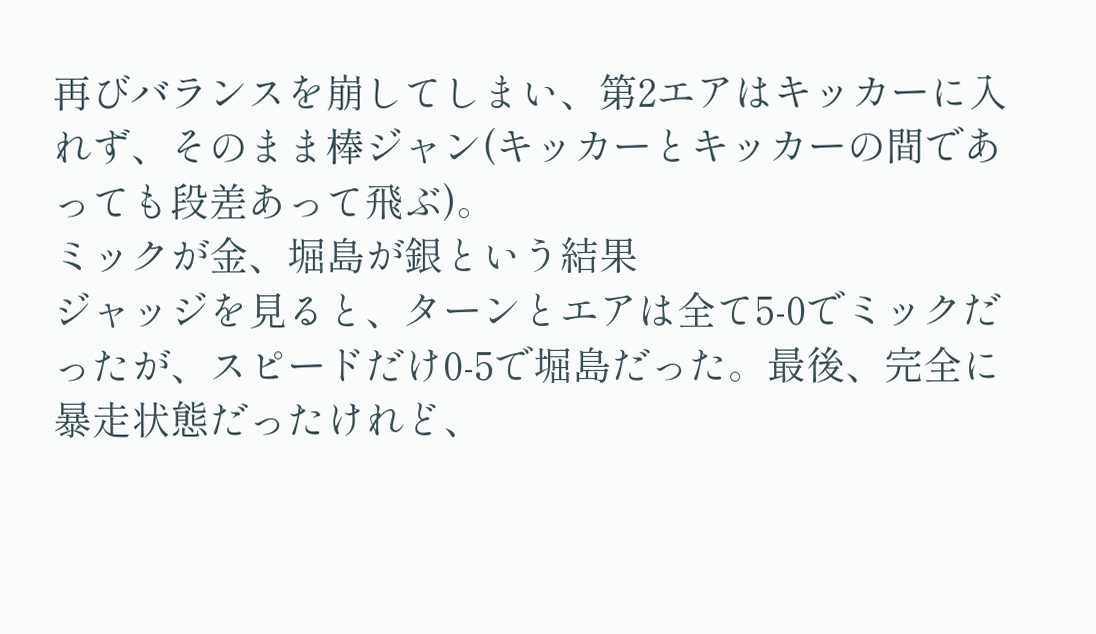再びバランスを崩してしまい、第2エアはキッカーに入れず、そのまま棒ジャン(キッカーとキッカーの間であっても段差あって飛ぶ)。
ミックが金、堀島が銀という結果
ジャッジを見ると、ターンとエアは全て5-0でミックだったが、スピードだけ0-5で堀島だった。最後、完全に暴走状態だったけれど、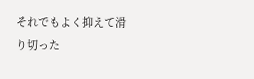それでもよく抑えて滑り切った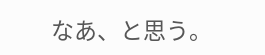なあ、と思う。